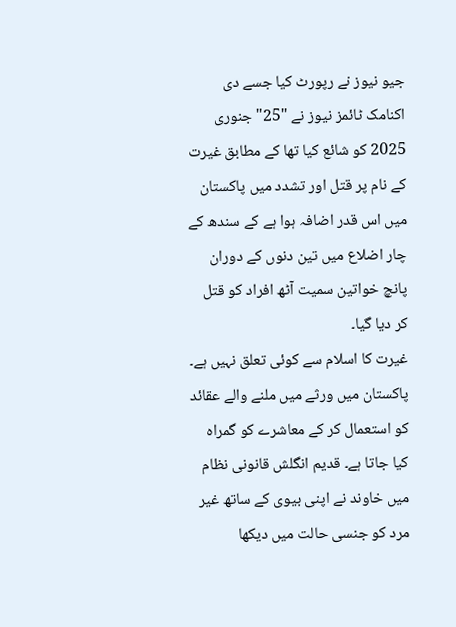جیو نیوز نے رپورٹ کیا جسے دی اکنامک ٹائمز نیوز نے "25" جنوری 2025 کو شائع کیا تھا کے مطابق غیرت کے نام پر قتل اور تشدد میں پاکستان میں اس قدر اضافہ ہوا ہے کے سندھ کے چار اضلاع میں تین دنوں کے دوران پانچ خواتین سمیت آٹھ افراد کو قتل کر دیا گیا۔
غیرت کا اسلام سے کوئی تعلق نہیں ہے۔ پاکستان میں ورثے میں ملنے والے عقائد کو استعمال کر کے معاشرے کو گمراہ کیا جاتا ہے۔ قدیم انگلش قانونی نظام میں خاوند نے اپنی بیوی کے ساتھ غیر مرد کو جنسی حالت میں دیکھا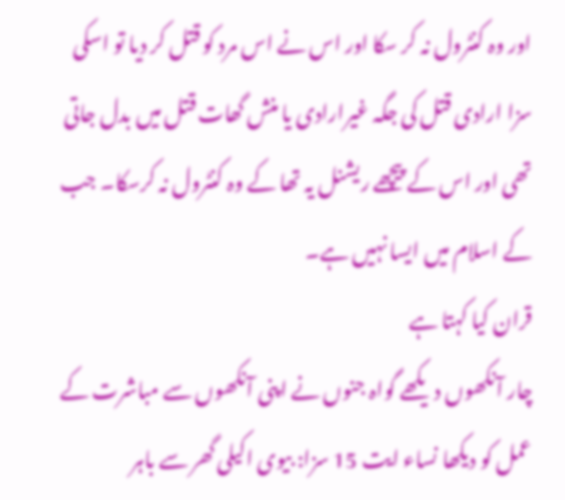اور وہ کنٹرول نہ کر سکا اور اس نے اس مرد کو قتل کر دیا تو اسکی سزا ارادی قتل کی جگہ غیرارادی یا منش گھات قتل میں بدل جاتی تھی اور اس کے پیچھے ریشنل یہ تھا کے وہ کنٹرول نہ کرسکا۔ جب کے اسلام میں ایسا نہیں ہے۔
قران کیا کہتا ہے
چار آنکھوں دیکھے گواہ جنوں نے اپنی آنکھوں سے مباشرت کے عمل کو دیکھا نساء ایت 15 سزا: بیوی اکیلی گھر سے باہر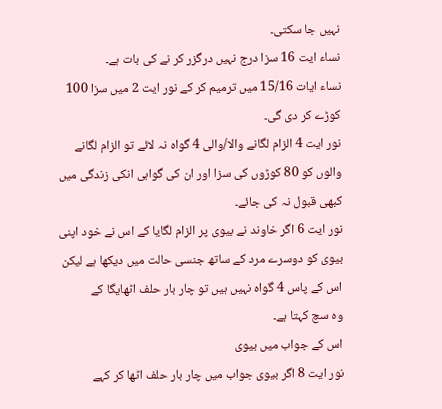نہیں جا سکتی۔
نساء ایت 16 سزا درج نہیں درگزر کر نے کی بات ہے۔
نساء ایات 15/16 میں ترمیم کر کے نور ایت 2 میں سزا 100 کوڑے کر دی گی۔
نور ایت 4 الزام لگانے والا/والی 4 گواہ نہ لائے تو الزام لگانے والوں کو 80 کوڑوں کی سزا اور ان کی گواہی انکی زندگی میں کبھی قبول نہ کی جائے۔
نور ایت 6 اگر خاوند نے بیوی پر الزام لگایا کے اس نے خود اپنی بیوی کو دوسرے مرد کے ساتھ جنسی حالت میں دیکھا ہے لیکن اس کے پاس 4 گواہ نہیں ہیں تو چار بار حلف اٹھایگا کے
وہ سچ کہتا ہے۔
اس کے جواب میں بیوی
نور ایت 8 اگر بیوی جواب میں چار بار حلف اٹھا کر کہے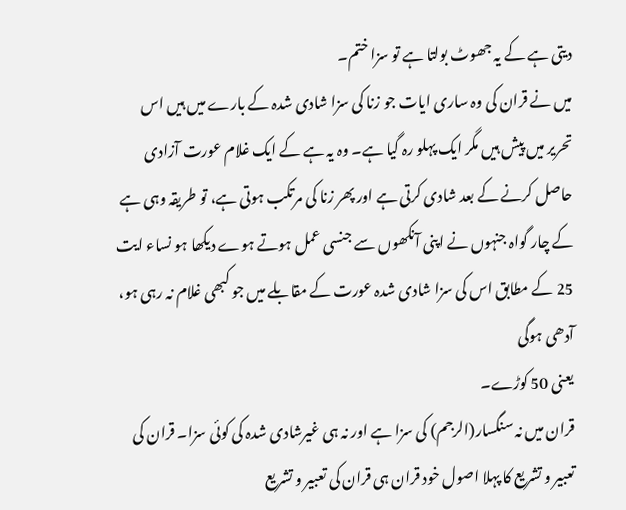دیتی ہے کے یہ جھوٹ بولتا ہے تو سزا ختم۔
میں نے قران کی وہ ساری ایات جو زنا کی سزا شادی شدہ کے بارے میں ہیں اس تحریر میں پیش ہیں مگر ایک پہلو رہ گیا ہے۔ وہ یہ ہے کے ایک غلام عورت آزادی حاصل کرنے کے بعد شادی کرتی ہے اور پھر زنا کی مرتکب ہوتی ہے، تو طریقہ وہی ہے کے چار گواہ جنہوں نے اپنی آنکھوں سے جنسی عمل ہوتے ہوے دیکھا ہو نساء ایت 25 کے مطابق اس کی سزا شادی شدہ عورت کے مقابلے میں جو کبھی غلام نہ رہی ہو، آدھی ہوگی
یعنی 50 کوڑے۔
قران میں نہ سنگسار(الرجم) کی سزا ہے اور نہ ہی غیرشادی شدہ کی کوئی سزا۔ قران کی تعبیر و تشریع کا پہلا اصول خود قران ہی قران کی تعبیر و تشریع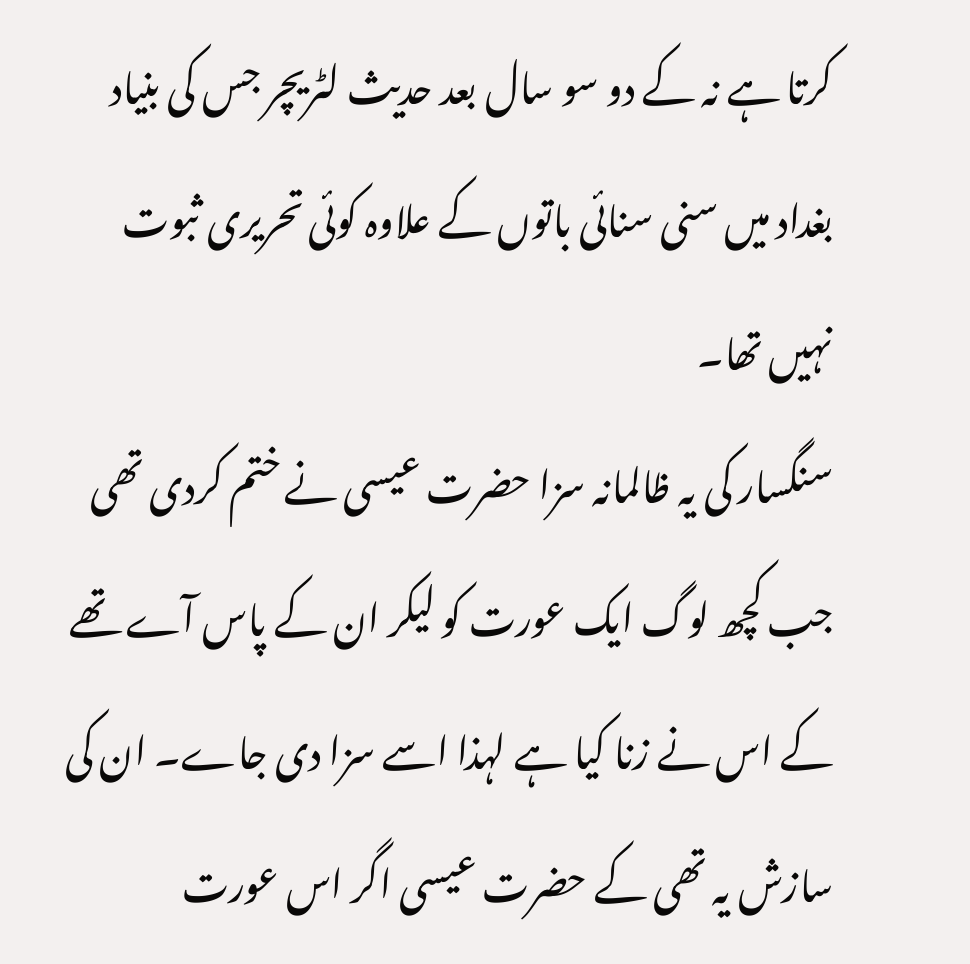کرتا ہے نہ کے دو سو سال بعد حدیث لٹریچر جس کی بنیاد بغداد میں سنی سنائی باتوں کے علاوہ کوئی تحریری ثبوت نہیں تھا۔
سنگسار کی یہ ظالمانہ سزا حضرت عیسی نے ختم کردی تھی جب کچھ لوگ ایک عورت کو لیکر ان کے پاس آے تھے کے اس نے زنا کیا ہے لہذا اسے سزا دی جاے۔ ان کی سازش یہ تھی کے حضرت عیسی اگر اس عورت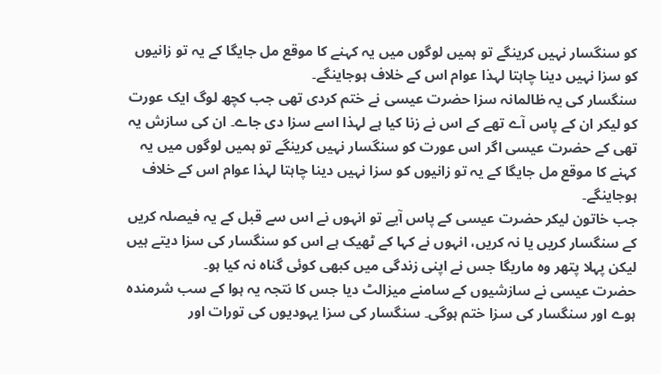کو سنگسار نہیں کرینگے تو ہمیں لوگوں میں یہ کہنے کا موقع مل جایگا کے یہ تو زانیوں کو سزا نہیں دینا چاہتا لہذا عوام اس کے خلاف ہوجاینگے۔
سنگسار کی یہ ظالمانہ سزا حضرت عیسی نے ختم کردی تھی جب کچھ لوگ ایک عورت کو لیکر ان کے پاس آے تھے کے اس نے زنا کیا ہے لہذا اسے سزا دی جاے۔ ان کی سازش یہ تھی کے حضرت عیسی اگر اس عورت کو سنگسار نہیں کرینگے تو ہمیں لوگوں میں یہ کہنے کا موقع مل جایگا کے یہ تو زانیوں کو سزا نہیں دینا چاہتا لہذا عوام اس کے خلاف ہوجاینگے۔
جب خاتون لیکر حضرت عیسی کے پاس آیے تو انہوں نے اس سے قبل کے یہ فیصلہ کریں کے سنگسار کریں یا نہ کریں، انہوں نے کہا کے ٹھیک ہے اس کو سنگسار کی سزا دیتے ہیں لیکن پہلا پتھر وہ ماریگا جس نے اپنی زندگی میں کبھی کوئی گناہ نہ کیا ہو۔
حضرت عیسی نے سازشیوں کے سامنے میزالٹ دیا جس کا نتجہ یہ ہوا کے سب شرمندہ ہوے اور سنگسار کی سزا ختم ہوگی۔ سنگسار کی سزا یہودیوں کی تورات اور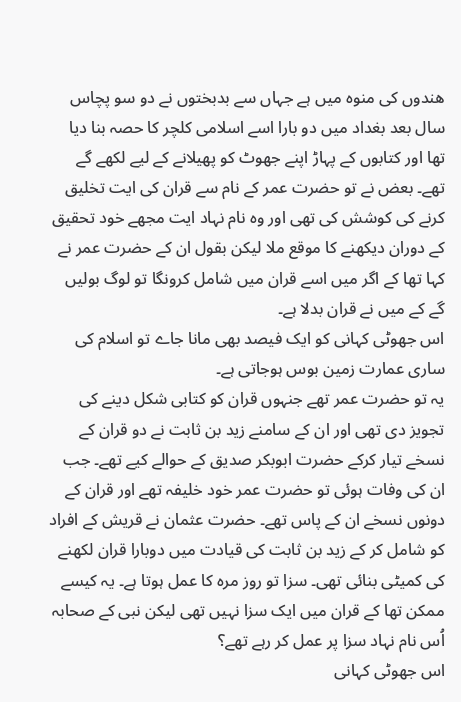ھندوں کی منوہ میں ہے جہاں سے بدبختوں نے دو سو پچاس سال بعد بغداد میں دو بارا اسے اسلامی کلچر کا حصہ بنا دیا تھا اور کتابوں کے پہاڑ اپنے جھوٹ کو پھیلانے کے لیے لکھے گے تھے۔ بعض نے تو حضرت عمر کے نام سے قران کی ایت تخلیق کرنے کی کوشش کی تھی اور وہ نام نہاد ایت مجھے خود تحقیق کے دوران دیکھنے کا موقع ملا لیکن بقول ان کے حضرت عمر نے کہا تھا کے اگر میں اسے قران میں شامل کرونگا تو لوگ بولیں گے کے میں نے قران بدلا ہے۔
اس جھوٹی کہانی کو ایک فیصد بھی مانا جاے تو اسلام کی ساری عمارت زمین بوس ہوجاتی ہے۔
یہ تو حضرت عمر تھے جنہوں قران کو کتابی شکل دینے کی تجویز دی تھی اور ان کے سامنے زید بن ثابت نے دو قران کے نسخے تیار کرکے حضرت ابوبکر صدیق کے حوالے کیے تھے۔ جب ان کی وفات ہوئی تو حضرت عمر خود خلیفہ تھے اور قران کے دونوں نسخے ان کے پاس تھے۔ حضرت عثمان نے قریش کے افراد کو شامل کر کے زید بن ثابت کی قیادت میں دوبارا قران لکھنے کی کمیٹی بنائی تھی۔ سزا تو روز مرہ کا عمل ہوتا ہے۔ یہ کیسے ممکن تھا کے قران میں ایک سزا نہیں تھی لیکن نبی کے صحابہ اُس نام نہاد سزا پر عمل کر رہے تھے؟
اس جھوٹی کہانی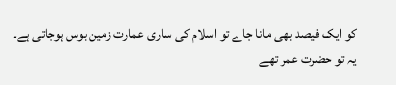کو ایک فیصد بھی مانا جاے تو اسلام کی ساری عمارت زمین بوس ہوجاتی ہے۔
یہ تو حضرت عمر تھے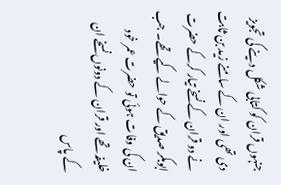جنہوں قران کو کتابی شکل دینے کی تجویز دی تھی اور ان کے سامنے زید بن ثابت نے دو قران کے نسخے تیار کرکے حضرت ابوبکر صدیق کے حوالے کیے تھے۔ جب ان کی وفات ہوئی تو حضرت عمر خود خلیفہ تھے اور قران کے دونوں نسخے ان کے پاس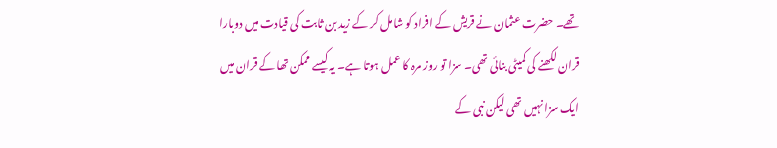تھے۔ حضرت عثمان نے قریش کے افراد کو شامل کر کے زید بن ثابت کی قیادت میں دوبارا قران لکھنے کی کمیٹی بنائی تھی۔ سزا تو روز مرہ کا عمل ہوتا ہے۔ یہ کیسے ممکن تھا کے قران میں ایک سزا نہیں تھی لیکن نبی کے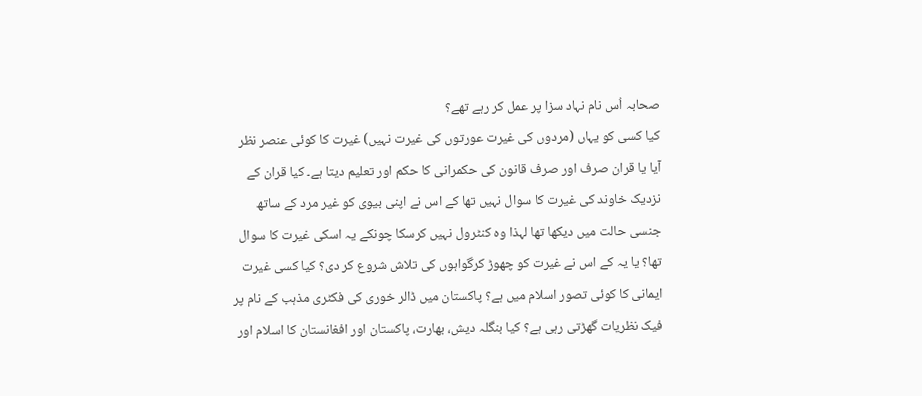صحابہ اُس نام نہاد سزا پر عمل کر رہے تھے؟
کیا کسی کو یہاں (مردوں کی غیرت عورتوں کی غیرت نہیں) غیرت کا کوئی عنصر نظر آیا یا قران صرف اور صرف قانون کی حکمرانی کا حکم اور تعلیم دیتا ہے۔ کیا قران کے نزدیک خاوند کی غیرت کا سوال نہیں تھا کے اس نے اپنی بیوی کو غیر مرد کے ساتھ جنسی حالت میں دیکھا تھا لہذا وہ کنٹرول نہیں کرسکا چونکے یہ اسکی غیرت کا سوال تھا؟ یا یہ کے اس نے غیرت کو چھوڑ کرگواہوں کی تلاش شروع کر دی؟ کیا کسی غیرت ایمانی کا کوئی تصور اسلام میں ہے؟ پاکستان میں ڈالر خوری کی فکٹری مذہب کے نام پر فیک نظریات گھڑتی رہی ہے؟ کیا بنگلہ دیش، بھارت، پاکستان اور افغانستان کا اسلام اور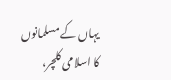یہاں کے مسلمانوں کا اسلامی کلچر،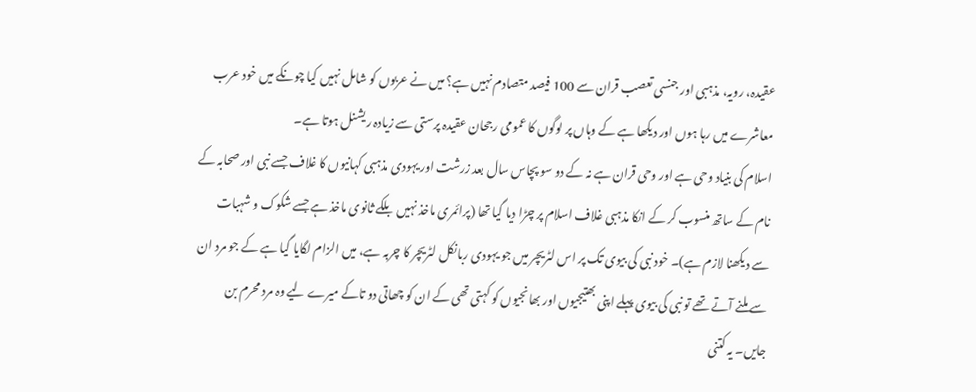عقیدہ، رویہ، مذہبی اور جنسی تعصب قران سے 100 فیصد متصادم نہیں ہے؟ میں نے عربوں کو شامل نہیں کیا چونکے میں خود عرب معاشرے میں رہا ہوں اور دیکھا ہے کے وہاں پر لوگوں کا عمومی رجحان عقیدہ پرستی سے زیادہ ریشنل ہوتا ہے۔
اسلام کی بنیاد وحی ہے اور وحی قران ہے نہ کے دو سو پچاس سال بعد زرشت اور یہودی مذہبی کہانیوں کا غلاف جسے نبی اور صحابہ کے نام کے ساتھ منسوب کر کے انکا مذہبی غلاف اسلام پر چڑا دیا گیا تھا (پرائمری ماخذ نہیں بلکے ثانوی ماخذ ہے جسے شکوک و شہبات سے دیکھنا لازم ہے)۔ خود نبی کی بیوی تک پر اس لٹریچر میں جو یہودی ربانکل لٹریچر کا چربہ ہے، میں الزام لگایا گیا ہے کے جو مرد ان سے ملنے آتے تھے تو نبی کی بیوی پہلے اپنی بھتیجیوں اور بھانجیوں کو کہتی تھی کے ان کو چھاتی دو تاکے میرے لیے وہ مرد محرم بن جایں۔ یہ کتنی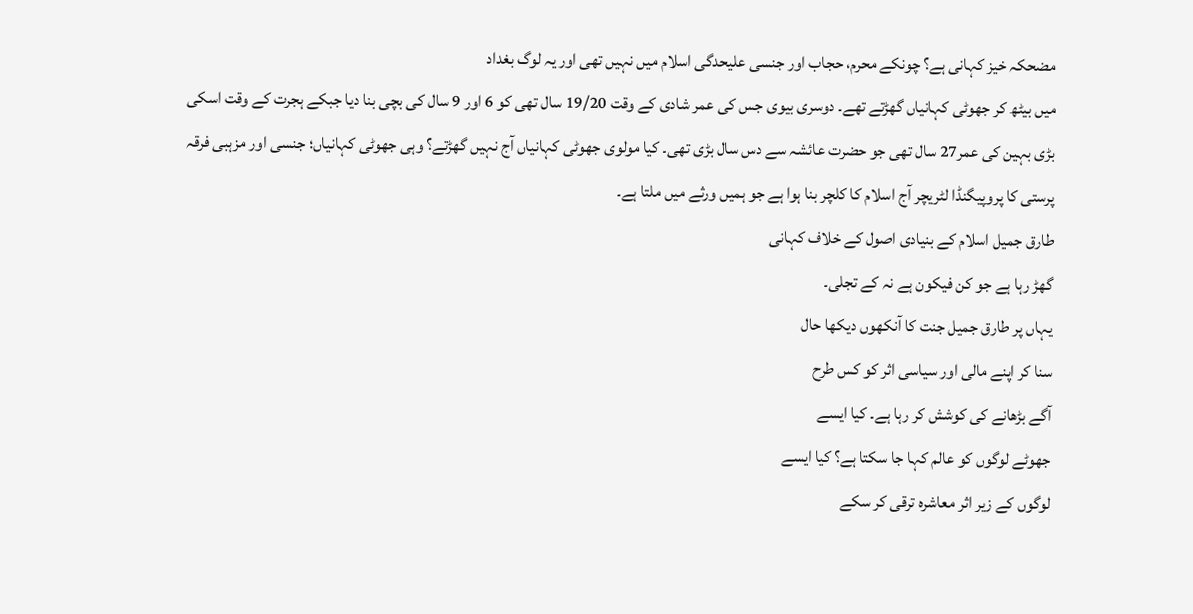مضحکہ خیز کہانی ہے؟ چونکے محرم، حجاب اور جنسی علیحدگی اسلام میں نہیں تھی اور یہ لوگ بغداد
میں بیٹھ کر جھوٹی کہانیاں گھڑتے تھے۔ دوسری بیوی جس کی عمر شادی کے وقت 19/20 سال تھی کو 6 اور 9 سال کی بچی بنا دیا جبکے ہجرت کے وقت اسکی بڑی بہین کی عمر27 سال تھی جو حضرت عائشہ سے دس سال بڑی تھی۔ کیا مولوی جھوٹی کہانیاں آج نہیں گھڑتے؟ وہی جھوٹی کہانیاں؛ جنسی اور مزہبی فرقہ پرستی کا پروپیگنڈا لٹریچر آج اسلام کا کلچر بنا ہوا ہے جو ہمیں ورثے میں ملتا ہے۔
طارق جمیل اسلام کے بنیادی اصول کے خلاف کہانی
گھڑ رہا ہے جو کن فیکون ہے نہ کے تجلی۔
یہاں پر طارق جمیل جنت کا آنکھوں دیکھا حال
سنا کر اپنے مالی اور سیاسی اثر کو کس طرح
آگے بڑھانے کی کوشش کر رہا ہے۔ کیا ایسے
جھوٹے لوگوں کو عالم کہا جا سکتا ہے؟ کیا ایسے
لوگوں کے زیر اثر معاشرہ ترقی کر سکے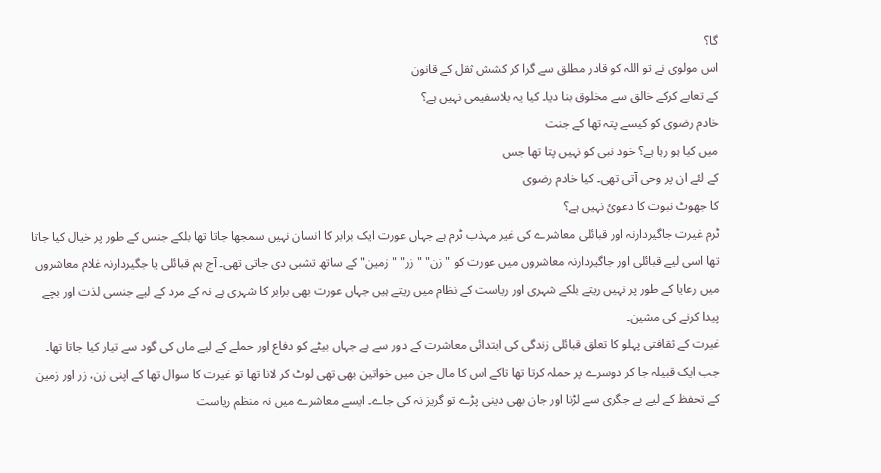گا؟
اس مولوی نے تو اللہ کو قادر مطلق سے گرا کر کشش ثقل کے قانون
کے تعابے کرکے خالق سے مخلوق بنا دیا۔ کیا یہ بلاسفیمی نہیں ہے؟
خادم رضوی کو کیسے پتہ تھا کے جنت
میں کیا ہو رہا ہے؟ خود نبی کو نہیں پتا تھا جس
کے لئے ان پر وحی آتی تھی۔ کیا خادم رضوی
کا جھوٹ نبوت کا دعویٗ نہیں ہے؟
ٹرم غیرت جاگیردارنہ اور قبائلی معاشرے کی غیر مہذب ٹرم ہے جہاں عورت ایک برابر کا انسان نہیں سمجھا جاتا تھا بلکے جنس کے طور پر خیال کیا جاتا تھا اسی لیے قبائلی اور جاگیردارنہ معاشروں میں عورت کو "زن" "زر" "زمین" کے ساتھ تشبی دی جاتی تھی۔ آج ہم قبائلی یا جگیردارنہ غلام معاشروں میں رعایا کے طور پر نہیں ریتے بلکے شہری اور ریاست کے نظام میں ریتے ہیں جہاں عورت بھی برابر کا شہری ہے نہ کے مرد کے لیے جنسی لذت اور بچے پیدا کرنے کی مشین۔
غیرت کے ثقافتی پہلو کا تعلق قبائلی زندگی کی ابتدائی معاشرت کے دور سے ہے جہاں بیٹے کو دفاع اور حملے کے لیے ماں کی گود سے تیار کیا جاتا تھا۔
جب ایک قبیلہ جا کر دوسرے پر حملہ کرتا تھا تاکے اس کا مال جن میں خواتین بھی تھی لوٹ کر لانا تھا تو غیرت کا سوال تھا کے اپنی زن، زر اور زمین کے تحفظ کے لیے بے جگری سے لڑنا اور جان بھی دینی پڑے تو گریز نہ کی جاے۔ ایسے معاشرے میں نہ منظم ریاست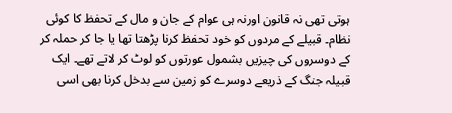ہوتی تھی نہ قانون اورنہ ہی عوام کے جان و مال کے تحفظ کا کوئی نظام۔ قبیلے کے مردوں کو خود تحفظ کرنا پڑھتا تھا یا جا کر حملہ کر کے دوسروں کی چیزیں بشمول عورتوں کو لوٹ کر لاتے تھے۔ ایک قبیلہ جنگ کے ذریعے دوسرے کو زمین سے بدخل کرنا بھی اسی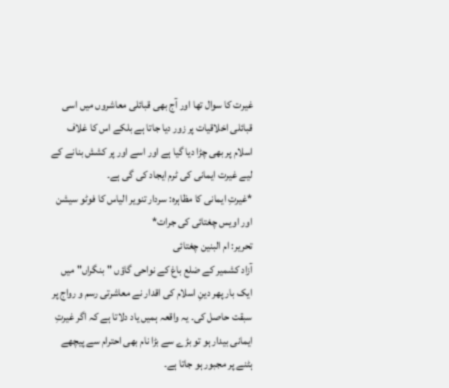غیرت کا سوال تھا اور آج بھی قبائلی معاشروں میں اسی قبائلی اخلاقیات پر زور دیا جاتا ہے بلکے اس کا غلاف اسلام پر بھی چڑا دیا گیا ہے اور اسے اور پر کشش بنانے کے لیے غیرت ایمانی کی ٹرم ایجاد کی گی ہے۔
*غیرتِ ایمانی کا مظاہرہ: سردار تنویر الیاس کا فوٹو سیشن اور اویس چغتائی کی جرات*
تحریر: ام البنین چغتائی
آزاد کشمیر کے ضلع باغ کے نواحی گاؤں "بنگراں" میں ایک بار پھر دینِ اسلام کی اقدار نے معاشرتی رسم و رواج پر سبقت حاصل کی۔ یہ واقعہ ہمیں یاد دلاتا ہے کہ اگر غیرتِ ایمانی بیدار ہو تو بڑے سے بڑا نام بھی احترام سے پیچھے ہٹنے پر مجبور ہو جاتا ہے۔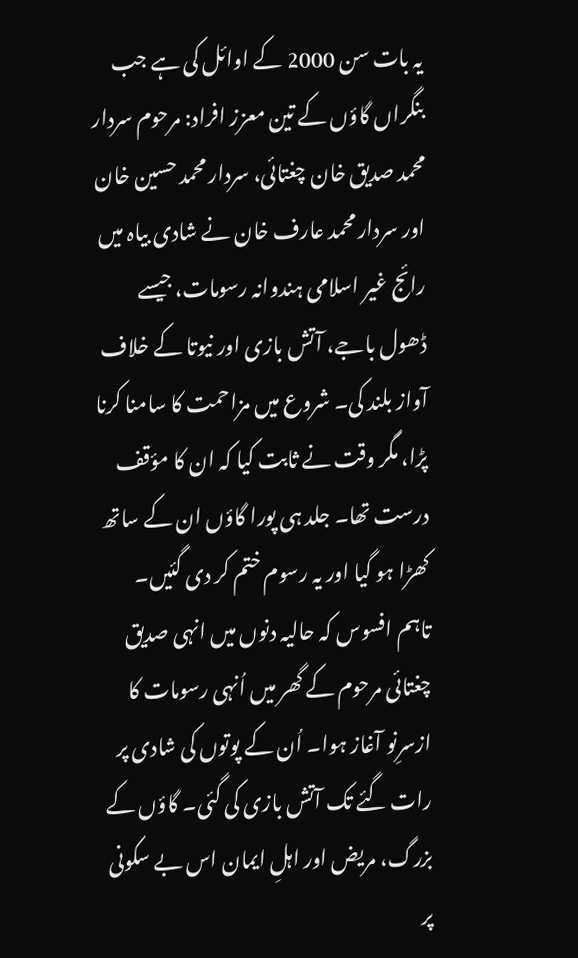یہ بات سن 2000 کے اوائل کی ہے جب بنگراں گاؤں کے تین معزز افراد: مرحوم سردار محمد صدیق خان چغتائی، سردار محمد حسین خان اور سردار محمد عارف خان نے شادی بیاہ میں رائج غیر اسلامی ہندوانہ رسومات، جیسے ڈھول باجے، آتش بازی اور نیوتا کے خلاف آواز بلند کی۔ شروع میں مزاحمت کا سامنا کرنا پڑا، مگر وقت نے ثابت کیا کہ ان کا مؤقف درست تھا۔ جلد ہی پورا گاؤں ان کے ساتھ کھڑا ہو گیا اور یہ رسوم ختم کر دی گئیں۔
تاہم افسوس کہ حالیہ دنوں میں انہی صدیق چغتائی مرحوم کے گھر میں اُنہی رسومات کا ازسرِنو آغاز ہوا۔ اُن کے پوتوں کی شادی پر رات گئے تک آتش بازی کی گئی۔ گاؤں کے بزرگ، مریض اور اہلِ ایمان اس بے سکونی پر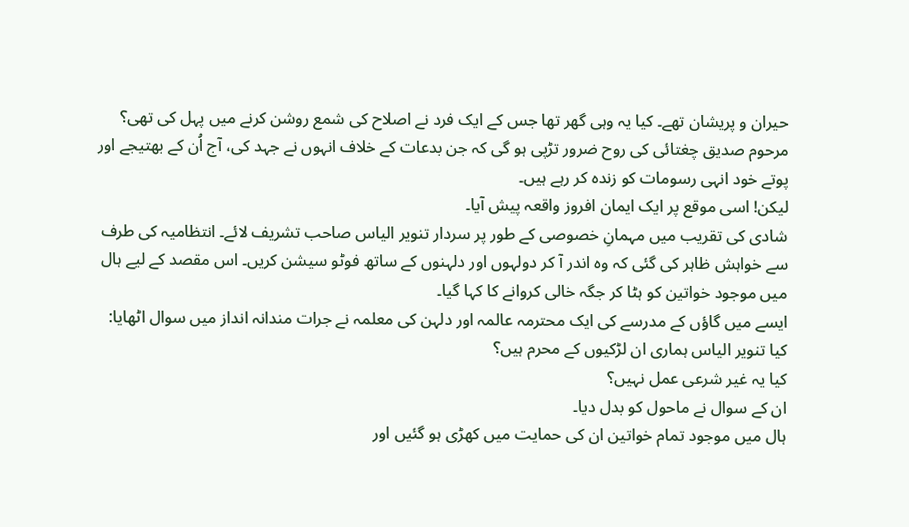حیران و پریشان تھے۔ کیا یہ وہی گھر تھا جس کے ایک فرد نے اصلاح کی شمع روشن کرنے میں پہل کی تھی؟ مرحوم صدیق چغتائی کی روح ضرور تڑپی ہو گی کہ جن بدعات کے خلاف انہوں نے جہد کی، آج اُن کے بھتیجے اور پوتے خود انہی رسومات کو زندہ کر رہے ہیں۔
لیکن! اسی موقع پر ایک ایمان افروز واقعہ پیش آیا۔
شادی کی تقریب میں مہمانِ خصوصی کے طور پر سردار تنویر الیاس صاحب تشریف لائے۔ انتظامیہ کی طرف سے خواہش ظاہر کی گئی کہ وہ اندر آ کر دولہوں اور دلہنوں کے ساتھ فوٹو سیشن کریں۔ اس مقصد کے لیے ہال میں موجود خواتین کو ہٹا کر جگہ خالی کروانے کا کہا گیا۔
ایسے میں گاؤں کے مدرسے کی ایک محترمہ عالمہ اور دلہن کی معلمہ نے جرات مندانہ انداز میں سوال اٹھایا:
کیا تنویر الیاس ہماری ان لڑکیوں کے محرم ہیں؟
کیا یہ غیر شرعی عمل نہیں؟
ان کے سوال نے ماحول کو بدل دیا۔
ہال میں موجود تمام خواتین ان کی حمایت میں کھڑی ہو گئیں اور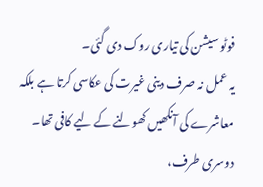فوٹو سیشن کی تیاری روک دی گئی۔
یہ عمل نہ صرف دینی غیرت کی عکاسی کرتا ہے بلکہ معاشرے کی آنکھیں کھولنے کے لیے کافی تھا۔
دوسری طرف،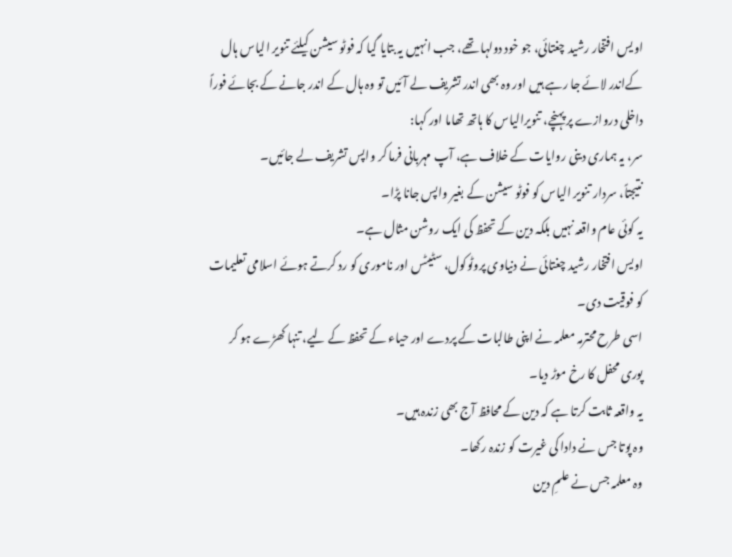اویس افتخار رشید چغتائی، جو خود دولہا تھے، جب انہیں یہ بتایا گیا کہ فوٹو سیشن کیلئے تنویر الیاس ہال کےاندر لائے جا رہے ہیں اور وہ بھی اندر تشریف لے آئیں تو وہ ہال کے اندر جانے کے بجائے فوراً داخلی دروازے پر پہنچے، تنویرالیاس کا ہاتھ تھاما اور کہا:
سر، یہ ہماری دینی روایات کے خلاف ہے، آپ مہربانی فرما کر واپس تشریف لے جائیں۔
نتیجتاً، سردار تنویر الیاس کو فوٹو سیشن کے بغیر واپس جانا پڑا۔
یہ کوئی عام واقعہ نہیں بلکہ دین کے تحفظ کی ایک روشن مثال ہے۔
اویس افتخار رشید چغتائی نے دنیاوی پروٹوکول، سٹیٹس اور ناموری کو رد کرتے ہوئے اسلامی تعلیمات کو فوقیت دی۔
اسی طرح محترمہ معلمہ نے اپنی طالبات کے پردے اور حیاء کے تحفظ کے لیے، تنہا کھڑے ہو کر پوری محفل کا رخ موڑ دیا۔
یہ واقعہ ثابت کرتا ہے کہ دین کے محافظ آج بھی زندہ ہیں۔
وہ پوتا جس نے دادا کی غیرت کو زندہ رکھا۔
وہ معلمہ جس نے علمِ دین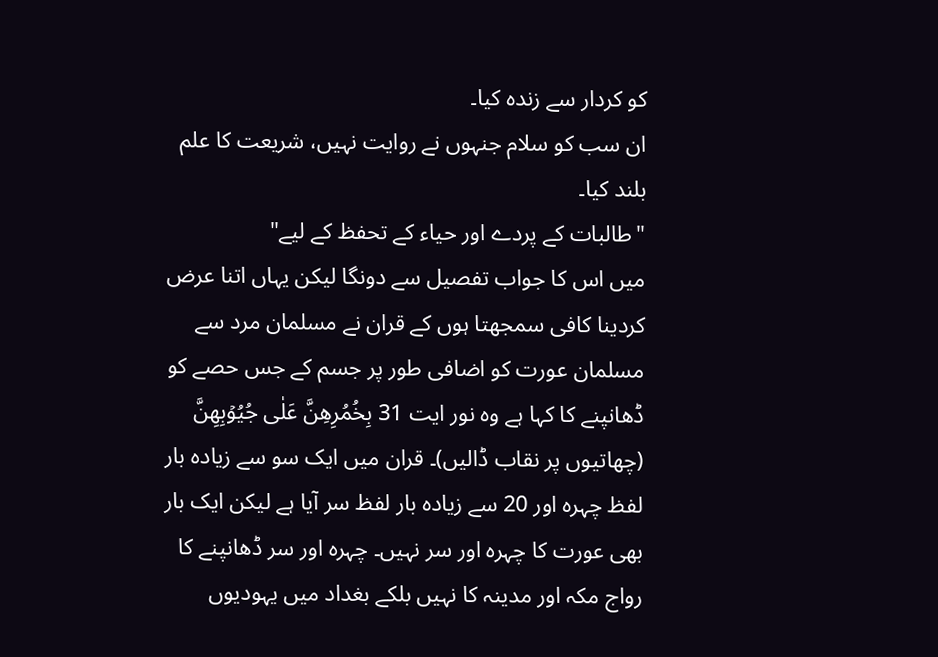کو کردار سے زندہ کیا۔
ان سب کو سلام جنہوں نے روایت نہیں، شریعت کا علم بلند کیا۔
"طالبات کے پردے اور حیاء کے تحفظ کے لیے"
میں اس کا جواب تفصیل سے دونگا لیکن یہاں اتنا عرض کردینا کافی سمجھتا ہوں کے قران نے مسلمان مرد سے مسلمان عورت کو اضافی طور پر جسم کے جس حصے کو ڈھانپنے کا کہا ہے وہ نور ایت 31 بِخُمُرِهِنَّ عَلٰى جُيُوۡبِهِنَّ (چھاتیوں پر نقاب ڈالیں)۔ قران میں ایک سو سے زیادہ بار لفظ چہرہ اور 20 سے زیادہ بار لفظ سر آیا ہے لیکن ایک بار بھی عورت کا چہرہ اور سر نہیں۔ چہرہ اور سر ڈھانپنے کا رواج مکہ اور مدینہ کا نہیں بلکے بغداد میں یہودیوں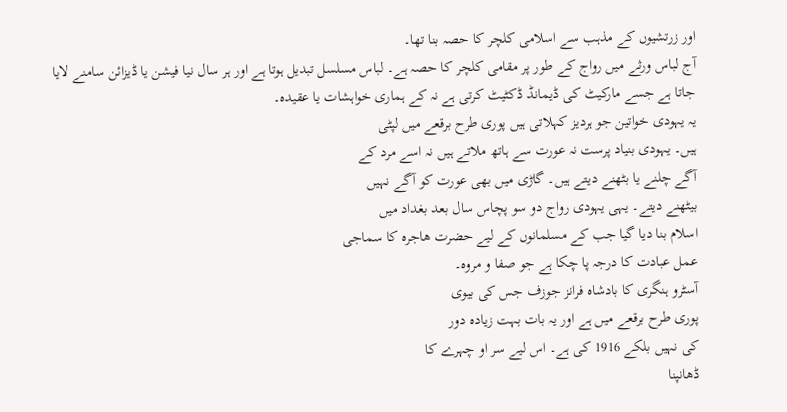اور زرتشیوں کے مذہب سے اسلامی کلچر کا حصہ بنا تھا۔
آج لباس ورثے میں رواج کے طور پر مقامی کلچر کا حصہ ہے۔ لباس مسلسل تبدیل ہوتا ہے اور ہر سال نیا فیشن یا ڈیزائن سامنے لایا جاتا ہے جسے مارکیٹ کی ڈیمانڈ ڈکٹیٹ کرتی ہے نہ کے ہماری خواہشات یا عقیدہ۔
یہ یہودی خواتین جو ہردیز کہلاتی ہیں پوری طرح برقعے میں لپٹی
ہیں۔ یہودی بنیاد پرست نہ عورت سے ہاتھ ملاتے ہیں نہ اسے مرد کے
آگے چلنے یا بٹھنے دیتے ہیں۔ گاڑی میں بھی عورت کو آگے نہیں
بیٹھنے دیتے۔ یہی یہودی رواج دو سو پچاس سال بعد بغداد میں
اسلام بنا دیا گیا جب کے مسلمانوں کے لیے حضرت ھاجرہ کا سماجی
عمل عبادت کا درجہ پا چکا ہے جو صفا و مروہ۔
آسٹرو ہنگری کا بادشاہ فرانز جوزف جس کی بیوی
پوری طرح برقعے میں ہے اور یہ بات بہت زیادہ دور
کی نہیں بلکے 1916 کی ہے۔ اس لیے سر او چہرے کا
ڈھانپنا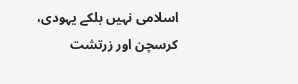اسلامی نہیں بلکے یہودی، کرسچن اور زرتشت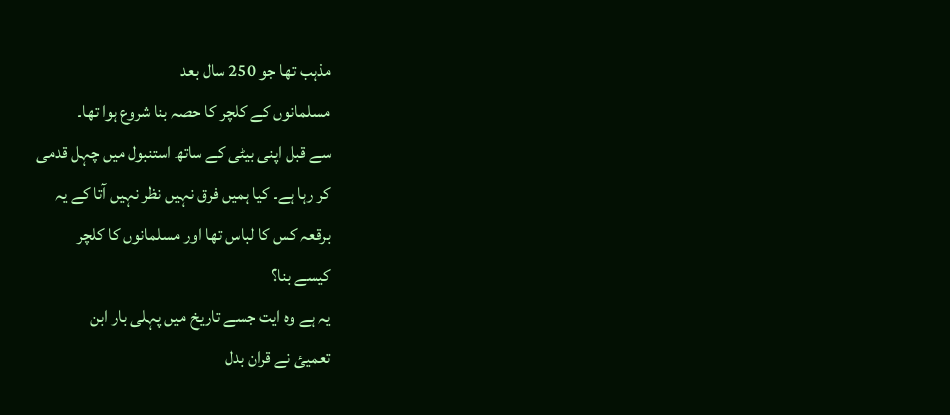مذہب تھا جو 250 سال بعد
مسلمانوں کے کلچر کا حصہ بنا شروع ہوا تھا۔
سے قبل اپنی بیٹی کے ساتھ استنبول میں چہل قدمی
کر رہا ہے۔ کیا ہمیں فرق نہیں نظر نہیں آتا کے یہ
برقعہ کس کا لباس تھا اور مسلمانوں کا کلچر
کیسے بنا؟
یہ ہے وہ ایت جسے تاریخ میں پہلی بار ابن
تعمیئ نے قران بدل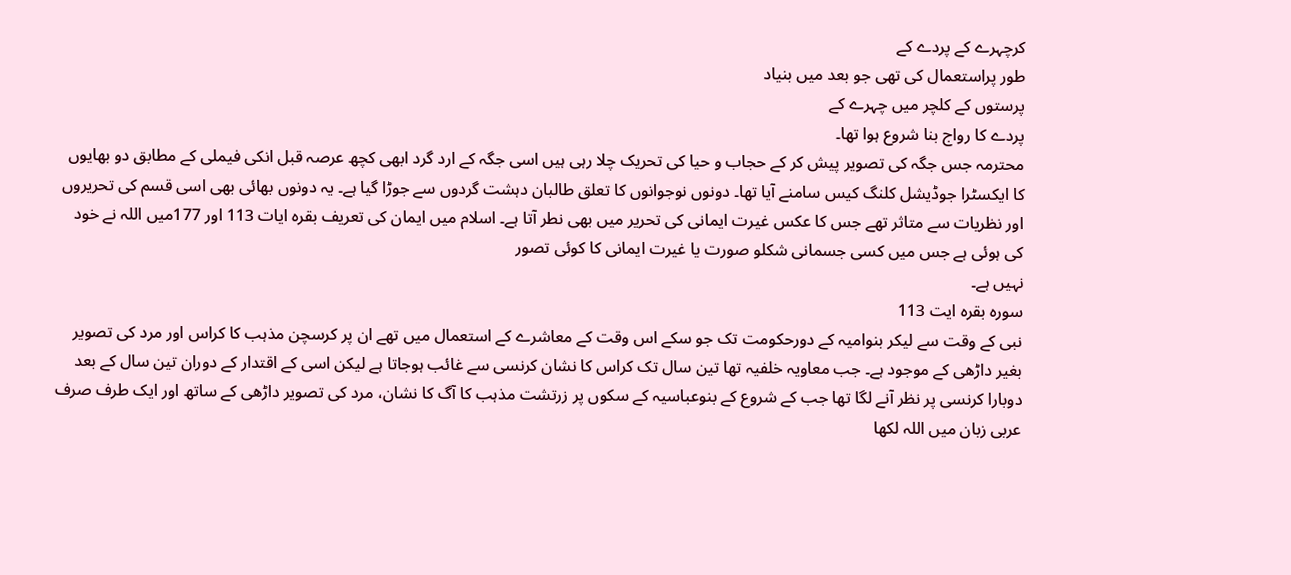کرچہرے کے پردے کے
طور پراستعمال کی تھی جو بعد میں بنیاد
پرستوں کے کلچر میں چہرے کے
پردے کا رواج بنا شروع ہوا تھا۔
محترمہ جس جگہ کی تصویر پیش کر کے حجاب و حیا کی تحریک چلا رہی ہیں اسی جگہ کے ارد گرد ابھی کچھ عرصہ قبل انکی فیملی کے مطابق دو بھایوں کا ایکسٹرا جوڈیشل کلنگ کیس سامنے آیا تھا۔ دونوں نوجوانوں کا تعلق طالبان دہشت گردوں سے جوڑا گیا ہے۔ یہ دونوں بھائی بھی اسی قسم کی تحریروں اور نظریات سے متاثر تھے جس کا عکس غیرت ایمانی کی تحریر میں بھی نطر آتا ہے۔ اسلام میں ایمان کی تعریف بقرہ ایات 113 اور 177میں اللہ نے خود کی ہوئی ہے جس میں کسی جسمانی شکلو صورت یا غیرت ایمانی کا کوئی تصور
نہیں ہے۔
سورہ بقرہ ایت 113
نبی کے وقت سے لیکر بنوامیہ کے دورحکومت تک جو سکے اس وقت کے معاشرے کے استعمال میں تھے ان پر کرسچن مذہب کا کراس اور مرد کی تصویر بغیر داڑھی کے موجود ہے۔ جب معاویہ خلفیہ تھا تین سال تک کراس کا نشان کرنسی سے غائب ہوجاتا ہے لیکن اسی کے اقتدار کے دوران تین سال کے بعد دوبارا کرنسی پر نظر آنے لگا تھا جب کے شروع کے بنوعباسیہ کے سکوں پر زرتشت مذہب کا آگ کا نشان، مرد کی تصویر داڑھی کے ساتھ اور ایک طرف صرف عربی زبان میں اللہ لکھا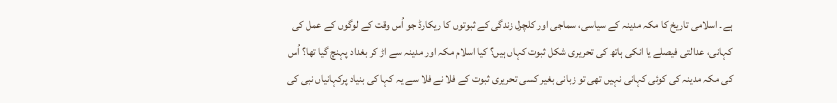ہے۔ اسلامی تاریخ کا مکہ مدینہ کے سیاسی، سماجی اور کلچرل زندگی کے ثبوتوں کا ریکارڈ جو اُس وقت کے لوگوں کے عمل کی کہانی، عدالتی فیصلے یا انکی ہاتھ کی تحریری شکل ثبوت کہاں ہیں؟ کیا اسلام مکہ اور مدینہ سے اڑ کر بغداد پہنچ گیا تھا؟ اُس کی مکہ مدینہ کی کوئی کہانی نہیں تھی تو زبانی بغیر کسی تحریری ثبوت کے فلا نے فلا سے یہ کہا کی بنیاد پرکہانیاں نبی کی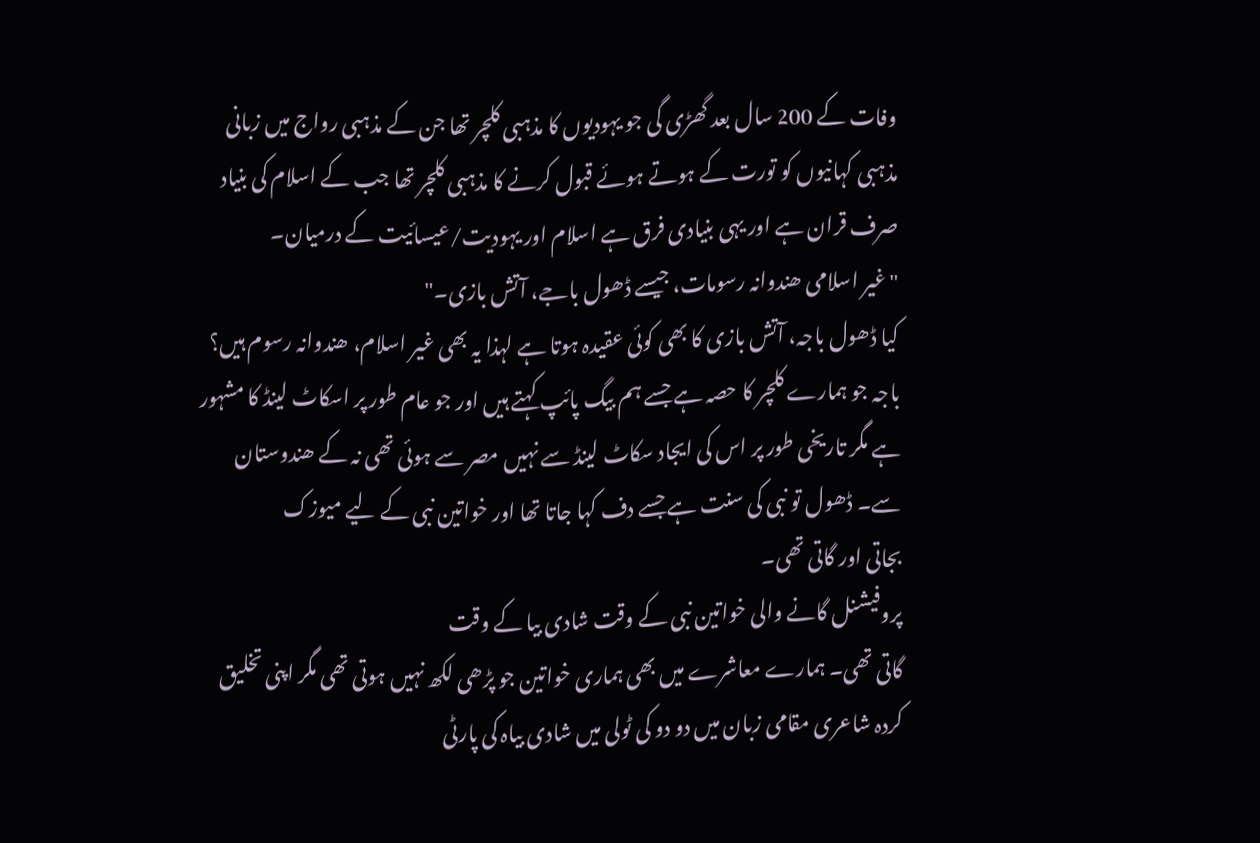وفات کے 200 سال بعد گھڑی گی جو یہودیوں کا مذہبی کلچر تھا جن کے مذہبی رواج میں زبانی مذہبی کہانیوں کو تورت کے ہوتے ہوئے قبول کرنے کا مذہبی کلچر تھا جب کے اسلام کی بنیاد صرف قران ہے اور یہی بنیادی فرق ہے اسلام اور یہودیت/عیسائیت کے درمیان۔
"غیر اسلامی ھندوانہ رسومات، جیسے ڈھول باجے، آتش بازی۔"
کیا ڈھول باجہ، آتش بازی کا بھی کوئی عقیدہ ہوتا ہے لہذا یہ بھی غیر اسلام، ھندوانہ رسوم ہیں؟ باجہ جو ہمارے کلچر کا حصہ ہے جسے ہم بیگ پائپ کہتے ہیں اور جو عام طور پر اسکاٹ لینڈ کا مشہور ہے مگر تاریخی طور پر اس کی ایجاد سکاٹ لینڈ سے نہیں مصر سے ہوئی تھی نہ کے ھندوستان سے۔ ڈھول تو نبی کی سنت ہے جسے دف کہا جاتا تھا اور خواتین نبی کے لیے میوزک
بجاتی اور گاتی تھی۔
پروفیشنل گانے والی خواتین نبی کے وقت شادی بیا کے وقت
گاتی تھی۔ ہمارے معاشرے میں بھی ہماری خواتین جو پڑھی لکھ نہیں ہوتی تھی مگر اپنی تخلیق کردہ شاعری مقامی زبان میں دو دو کی ٹولی میں شادی بیاہ کی پارٹی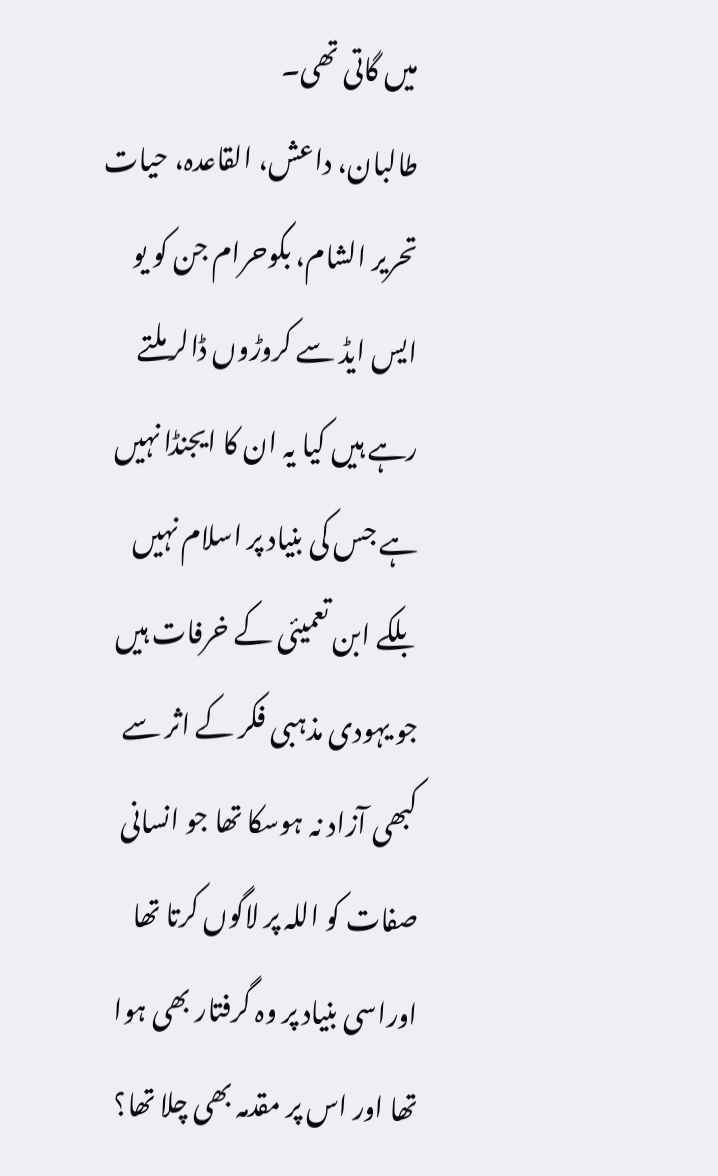میں گاتی تھی۔
طالبان، داعش، القاعدہ، حیات تحریر الشام، بکوحرام جن کو یو
ایس ایڈ سے کروڑوں ڈالر ملتے رہے ہیں کیا یہ ان کا ایجنڈا نہیں ہے جس کی بنیاد پر اسلام نہیں بلکے ابن تعمیئی کے خرفات ہیں جو یہودی مذہبی فکر کے اثر سے کبھی آزاد نہ ہوسکا تھا جو انسانی صفات کو اللہ پر لاگوں کرتا تھا اوراسی بنیاد پر وہ گرفتار بھی ہوا تھا اور اس پر مقدمہ بھی چلا تھا؟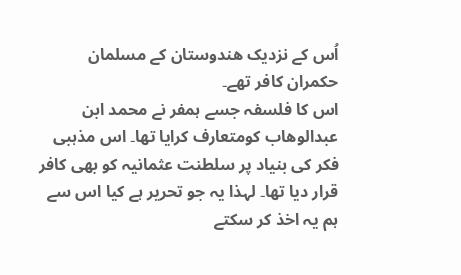اُس کے نزدیک ھندوستان کے مسلمان حکمران کافر تھے۔
اس کا فلسفہ جسے ہمفر نے محمد ابن عبدالوھاب کومتعارف کرایا تھا۔ اس مذہبی فکر کی بنیاد پر سلطنت عثمانیہ کو بھی کافر قرار دیا تھا۔ لہذا یہ جو تحریر ہے کیا اس سے ہم یہ اخذ کر سکتے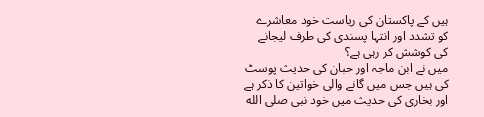ہیں کے پاکستان کی ریاست خود معاشرے کو تشدد اور انتہا پسندی کی طرف لیجانے کی کوشش کر رہی ہے؟
میں نے ابن ماجہ اور حبان کی حدیث پوسٹ کی ہیں جس میں گانے والی خواتین کا ذکر ہے اور بخاری کی حدیث میں خود نبی صلى الله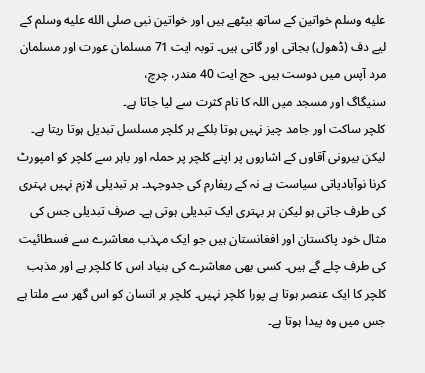عليه وسلم خواتین کے ساتھ بیٹھے ہیں اور خواتین نبی صلى الله عليه وسلم کے لیے دف (ڈھول) بجاتی اور گاتی ہیں۔ توبہ ایت 71 مسلمان عورت اور مسلمان مرد آپس میں دوست ہیں۔ حج ایت 40 مندر، چرچ،
سنیگاگ اور مسجد میں اللہ کا نام کثرت سے لیا جاتا ہے۔
کلچر ساکت اور جامد چیز نہیں ہوتا بلکے ہر کلچر مسلسل تبدیل ہوتا ریتا ہے۔ لیکن بیرونی آقاوں کے اشاروں پر اپنے کلچر پر حملہ اور باہر سے کلچر کو امپورٹ کرنا نوآبادیاتی سیاست ہے نہ کے ریفارم کی جدوجہد۔ ہر تبدیلی لازم نہیں بہتری کی طرف جاتی ہو لیکن ہر بہتری ایک تبدیلی ہوتی ہے۔ صرف تبدیلی جس کی مثال خود پاکستان اور افغانستان ہیں جو ایک مہذب معاشرے سے فسطائیت کی طرف چلے گے ہیں۔ کسی بھی معاشرے کی بنیاد اس کا کلچر ہے اور مذہب کلچر کا ایک عنصر ہوتا ہے پورا کلچر نہیں۔ کلچر ہر انسان کو اس گھر سے ملتا ہے جس میں وہ پیدا ہوتا ہے۔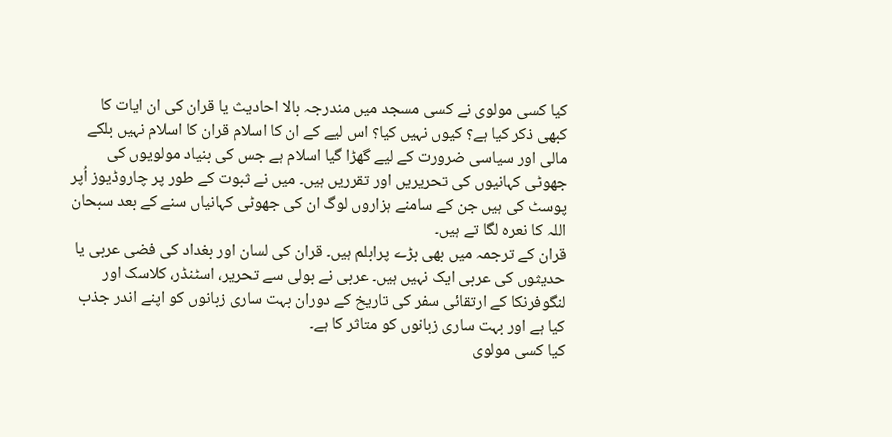کیا کسی مولوی نے کسی مسجد میں مندرجہ بالا احادیث یا قران کی ان ایات کا کبھی ذکر کیا ہے؟ کیوں نہیں کیا؟ اس لیے کے ان کا اسلام قران کا اسلام نہیں بلکے مالی اور سیاسی ضرورت کے لیے گھڑا گیا اسلام ہے جس کی بنیاد مولویوں کی جھوٹی کہانیوں کی تحریریں اور تقرریں ہیں۔ میں نے ثبوت کے طور پر چاروڈیوز اُپر پوسٹ کی ہیں جن کے سامنے ہزاروں لوگ ان کی جھوٹی کہانیاں سنے کے بعد سبحان اللہ کا نعرہ لگا تے ہیں۔
قران کے ترجمہ میں بھی بڑے پرابلم ہیں۔ قران کی لسان اور بغداد کی فضی عربی یا حدیثوں کی عربی ایک نہیں ہیں۔ عربی نے بولی سے تحریر، اسٹنڈر، کلاسک اور لنگوفرنکا کے ارتقائی سفر کی تاریخ کے دوران بہت ساری زبانوں کو اپنے اندر جذب کیا ہے اور بہت ساری زبانوں کو متاثر کا ہے۔
کیا کسی مولوی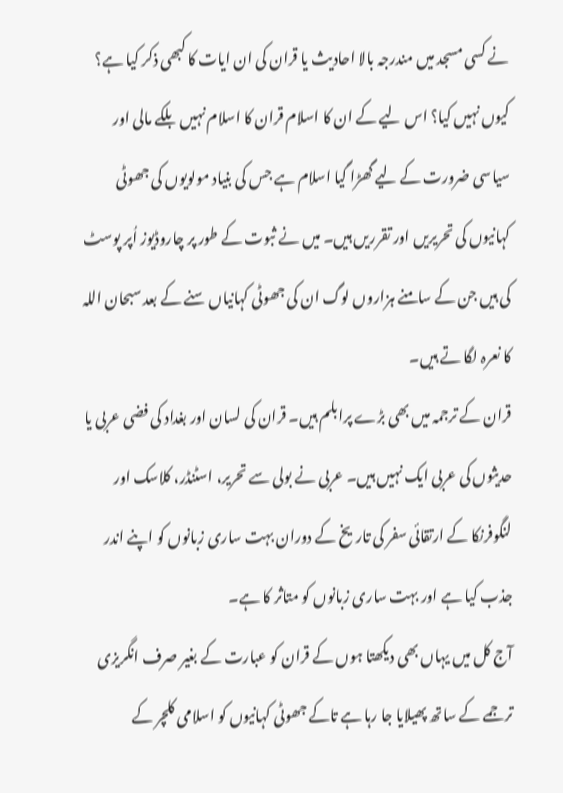نے کسی مسجد میں مندرجہ بالا احادیث یا قران کی ان ایات کا کبھی ذکر کیا ہے؟ کیوں نہیں کیا؟ اس لیے کے ان کا اسلام قران کا اسلام نہیں بلکے مالی اور سیاسی ضرورت کے لیے گھڑا گیا اسلام ہے جس کی بنیاد مولویوں کی جھوٹی کہانیوں کی تحریریں اور تقرریں ہیں۔ میں نے ثبوت کے طور پر چاروڈیوز اُپر پوسٹ کی ہیں جن کے سامنے ہزاروں لوگ ان کی جھوٹی کہانیاں سنے کے بعد سبحان اللہ کا نعرہ لگا تے ہیں۔
قران کے ترجمہ میں بھی بڑے پرابلم ہیں۔ قران کی لسان اور بغداد کی فضی عربی یا حدیثوں کی عربی ایک نہیں ہیں۔ عربی نے بولی سے تحریر، اسٹنڈر، کلاسک اور لنگوفرنکا کے ارتقائی سفر کی تاریخ کے دوران بہت ساری زبانوں کو اپنے اندر جذب کیا ہے اور بہت ساری زبانوں کو متاثر کا ہے۔
آج کل میں یہاں بھی دیکھتا ہوں کے قران کو عبارت کے بغیر صرف انگریزی ترجمے کے ساتھ پھیلایا جا رہا ہے تاکے جھوٹی کہانیوں کو اسلامی کلچر کے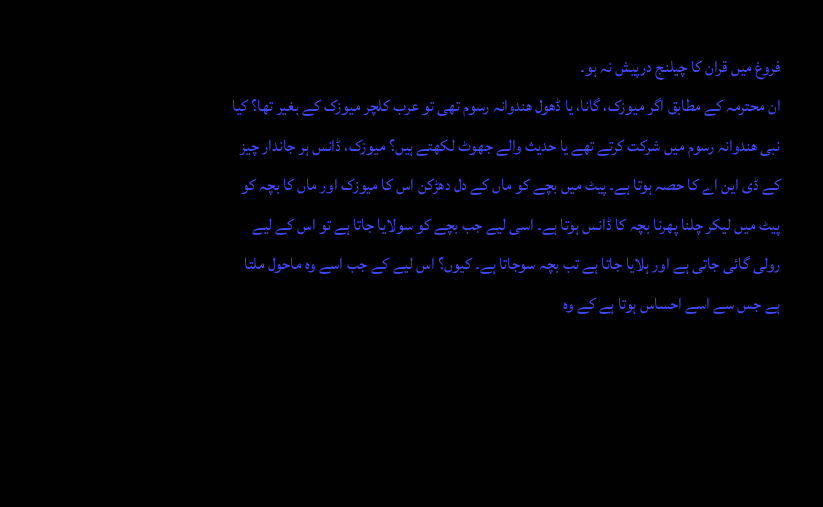فروغ میں قران کا چیلنج درپیش نہ ہو۔
ان محترمہ کے مطابق اگر میوزک، گانا، یا ڈھول ھندوانہ رسوم تھی تو عرب کلچر میوزک کے بغیر تھا؟ کیا نبی ھندوانہ رسوم میں شرکت کرتے تھے یا حدیث والے جھوٹ لکھتے ہیں؟ میوزک، ڈانس ہر جاندار چیز کے ڈی این اے کا حصہ ہوتا ہے۔ پیٹ میں بچے کو ماں کے دل دھڑکن اس کا میوزک اور ماں کا بچہ کو پیٹ میں لیکر چلنا پھرنا بچہ کا ڈانس ہوتا ہے۔ اسی لیے جب بچے کو سولایا جاتا ہے تو اس کے لیے رولی گائی جاتی ہے اور ہلایا جاتا ہے تب بچہ سوجاتا ہے۔ کیوں؟ اس لیے کے جب اسے وہ ماحول ملتا ہے جس سے اسے احساس ہوتا ہے کے وہ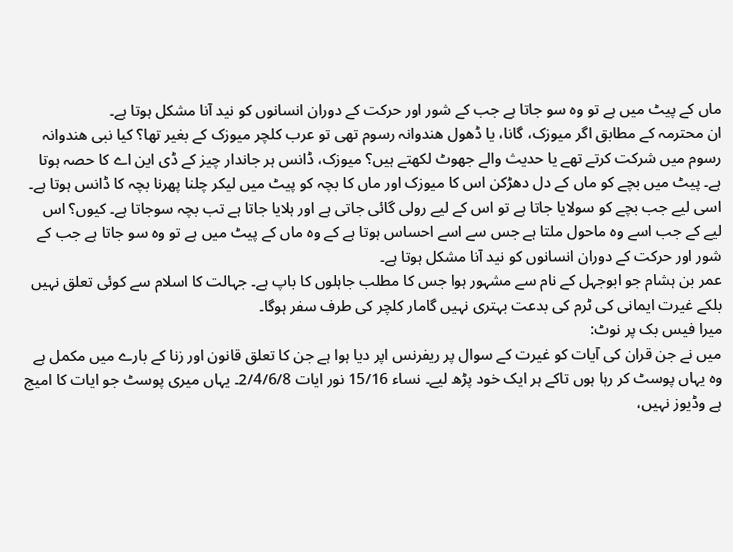ماں کے پیٹ میں ہے تو وہ سو جاتا ہے جب کے شور اور حرکت کے دوران انسانوں کو نید آنا مشکل ہوتا ہے۔
ان محترمہ کے مطابق اگر میوزک، گانا، یا ڈھول ھندوانہ رسوم تھی تو عرب کلچر میوزک کے بغیر تھا؟ کیا نبی ھندوانہ رسوم میں شرکت کرتے تھے یا حدیث والے جھوٹ لکھتے ہیں؟ میوزک، ڈانس ہر جاندار چیز کے ڈی این اے کا حصہ ہوتا ہے۔ پیٹ میں بچے کو ماں کے دل دھڑکن اس کا میوزک اور ماں کا بچہ کو پیٹ میں لیکر چلنا پھرنا بچہ کا ڈانس ہوتا ہے۔ اسی لیے جب بچے کو سولایا جاتا ہے تو اس کے لیے رولی گائی جاتی ہے اور ہلایا جاتا ہے تب بچہ سوجاتا ہے۔ کیوں؟ اس لیے کے جب اسے وہ ماحول ملتا ہے جس سے اسے احساس ہوتا ہے کے وہ ماں کے پیٹ میں ہے تو وہ سو جاتا ہے جب کے شور اور حرکت کے دوران انسانوں کو نید آنا مشکل ہوتا ہے۔
عمر بن ہشام جو ابوجہل کے نام سے مشہور ہوا جس کا مطلب جاہلوں کا باپ ہے۔ جہالت کا اسلام سے کوئی تعلق نہیں
بلکے غیرت ایمانی کی ٹرم کی بدعت بہتری نہیں گامار کلچر کی طرف سفر ہوگا۔
میرا فیس بک پر نوٹ:
میں نے جن قران کی آیات کو غیرت کے سوال پر ریفرنس اپر دیا ہوا ہے جن کا تعلق قانون اور زنا کے بارے میں مکمل ہے وہ یہاں پوسٹ کر رہا ہوں تاکے ہر ایک خود پڑھ لیے۔ نساء 15/16 نور ایات 2/4/6/8۔ یہاں میری پوسٹ جو ایات کا امیج ہے وڈیوز نہیں،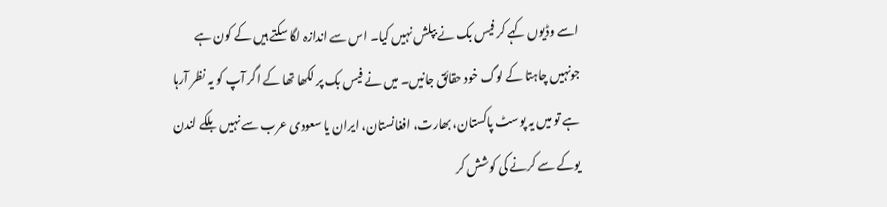اسے وڈیوں کہے کر فیس بک نے بپلش نہیں کیا۔ اس سے اندازہ لگا سکتے ہیں کے کون ہے جونہیں چاہتا کے لوگ خود حقائق جانیں۔ میں نے فیس بک پر لکھا تھا کے اگر آپ کو یہ نظر آرہا ہے تو میں یہ پوسٹ پاکستان، بھارت، افغانستان، ایران یا سعودی عرب سے نہیں بلکے لندن یوکے سے کرنے کی کوشش کر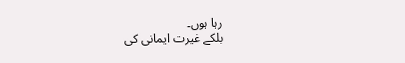رہا ہوں۔
بلکے غیرت ایمانی کی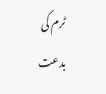ٹرم کی بدعت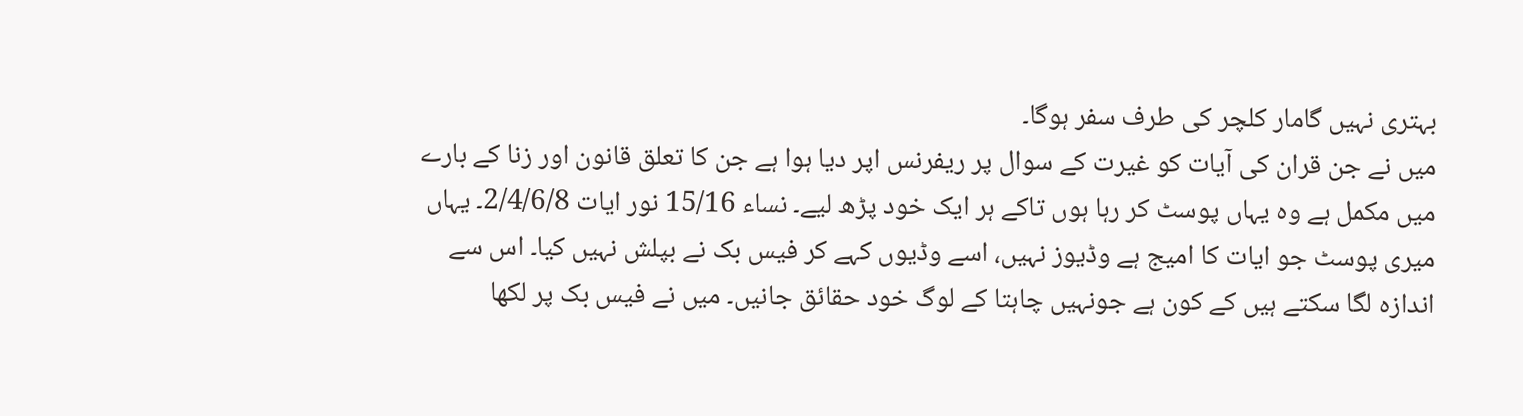بہتری نہیں گامار کلچر کی طرف سفر ہوگا۔
میں نے جن قران کی آیات کو غیرت کے سوال پر ریفرنس اپر دیا ہوا ہے جن کا تعلق قانون اور زنا کے بارے میں مکمل ہے وہ یہاں پوسٹ کر رہا ہوں تاکے ہر ایک خود پڑھ لیے۔ نساء 15/16 نور ایات 2/4/6/8۔ یہاں میری پوسٹ جو ایات کا امیج ہے وڈیوز نہیں، اسے وڈیوں کہے کر فیس بک نے بپلش نہیں کیا۔ اس سے اندازہ لگا سکتے ہیں کے کون ہے جونہیں چاہتا کے لوگ خود حقائق جانیں۔ میں نے فیس بک پر لکھا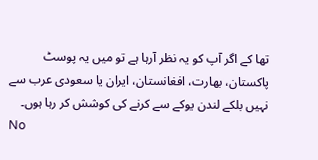تھا کے اگر آپ کو یہ نظر آرہا ہے تو میں یہ پوسٹ پاکستان، بھارت، افغانستان، ایران یا سعودی عرب سے نہیں بلکے لندن یوکے سے کرنے کی کوشش کر رہا ہوں۔
No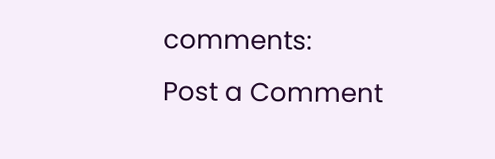comments:
Post a Comment